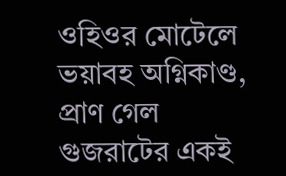ওহিওর মোটেলে ভয়াবহ অগ্নিকাণ্ড, প্রাণ গেল গুজরাটের একই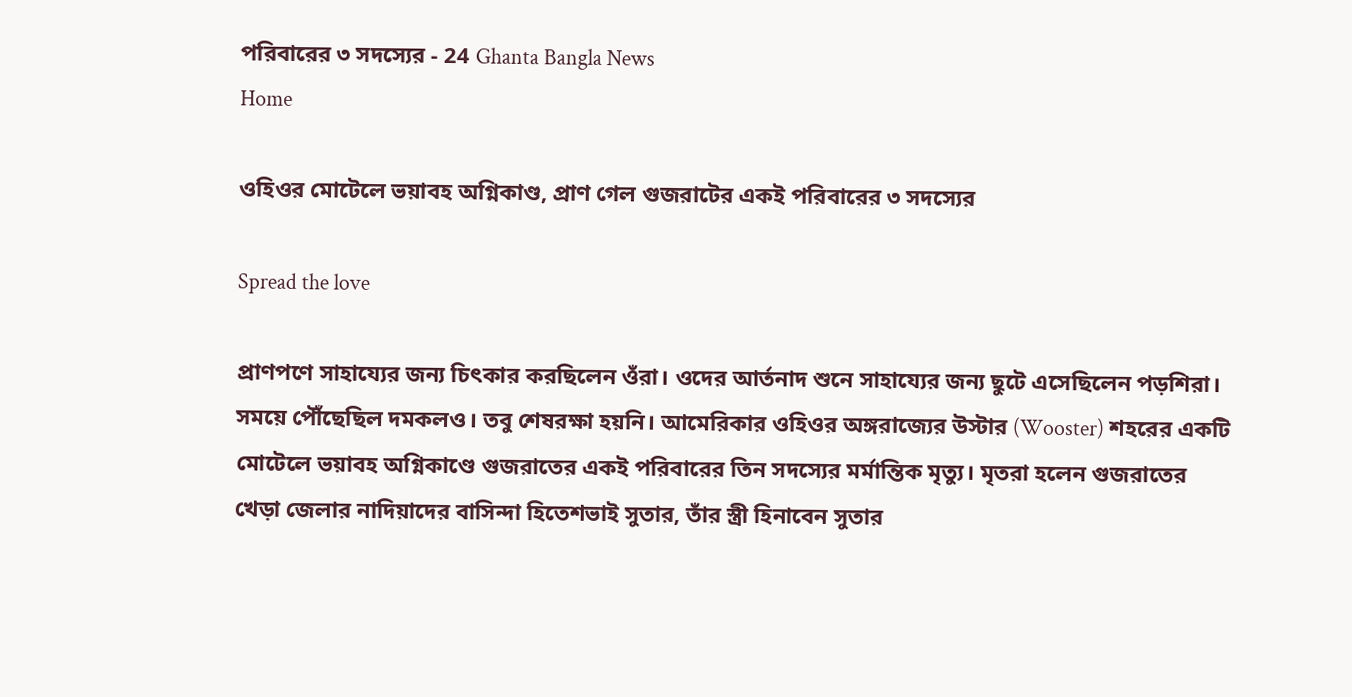পরিবারের ৩ সদস্যের - 24 Ghanta Bangla News
Home

ওহিওর মোটেলে ভয়াবহ অগ্নিকাণ্ড, প্রাণ গেল গুজরাটের একই পরিবারের ৩ সদস্যের

Spread the love

প্রাণপণে সাহায্যের জন্য চিৎকার করছিলেন ওঁরা। ওদের আর্তনাদ শুনে সাহায্যের জন্য ছুটে এসেছিলেন পড়শিরা। সময়ে পৌঁছেছিল দমকলও। তবু শেষরক্ষা হয়নি। আমেরিকার ওহিওর অঙ্গরাজ্যের উস্টার (Wooster) শহরের একটি মোটেলে ভয়াবহ অগ্নিকাণ্ডে গুজরাতের একই পরিবারের তিন সদস্যের মর্মান্তিক মৃত্যু। মৃতরা হলেন গুজরাতের খেড়া জেলার নাদিয়াদের বাসিন্দা হিতেশভাই সুতার, তাঁর স্ত্রী হিনাবেন সুতার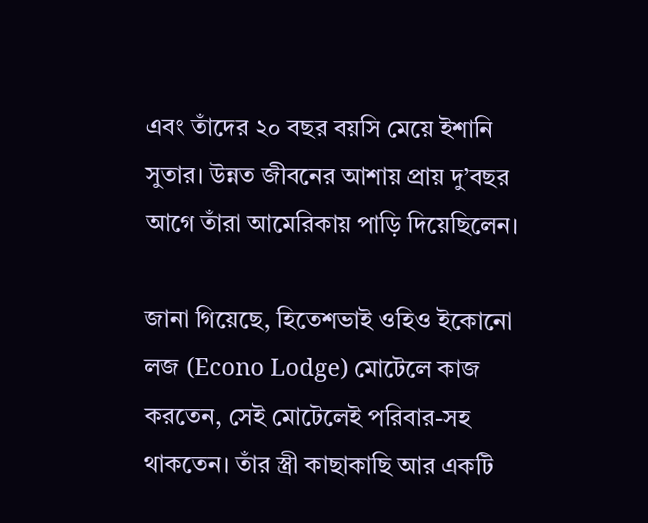এবং তাঁদের ২০ বছর বয়সি মেয়ে ইশানি সুতার। উন্নত জীবনের আশায় প্রায় দু’বছর আগে তাঁরা আমেরিকায় পাড়ি দিয়েছিলেন।

জানা গিয়েছে, হিতেশভাই ওহিও ইকোনো লজ (Econo Lodge) মোটেলে কাজ করতেন, সেই মোটেলেই পরিবার-সহ থাকতেন। তাঁর স্ত্রী কাছাকাছি আর একটি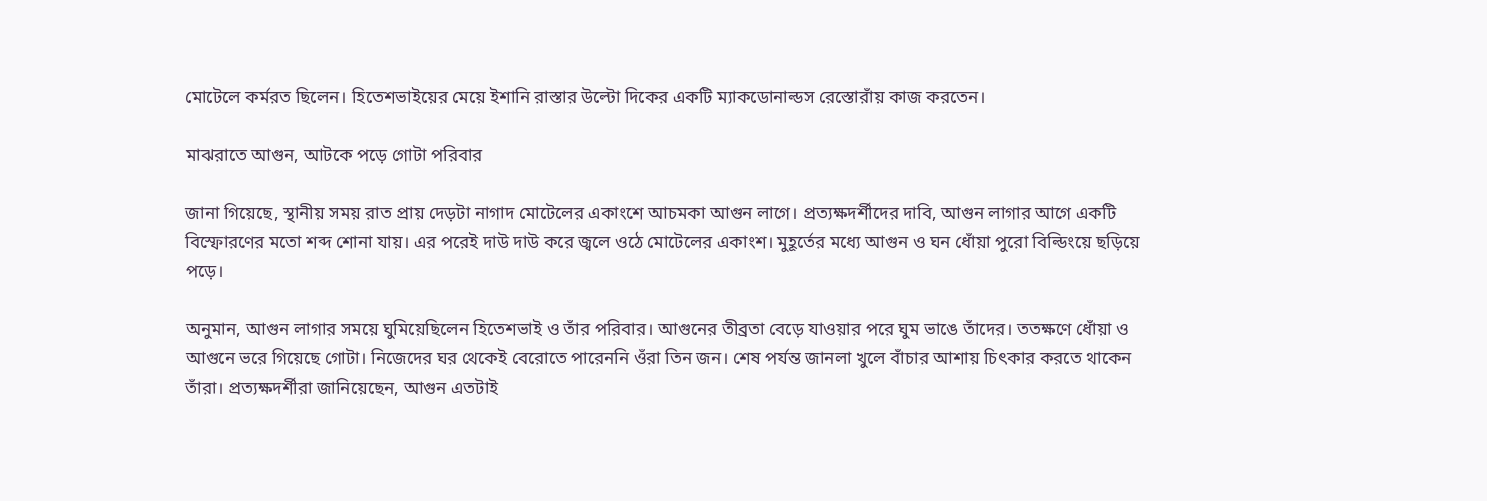মোটেলে কর্মরত ছিলেন। হিতেশভাইয়ের মেয়ে ইশানি রাস্তার উল্টো দিকের একটি ম্যাকডোনাল্ডস রেস্তোরাঁয় কাজ করতেন।

মাঝরাতে আগুন, আটকে পড়ে গোটা পরিবার

জানা গিয়েছে, স্থানীয় সময় রাত প্রায় দেড়টা নাগাদ মোটেলের একাংশে আচমকা আগুন লাগে। প্রত্যক্ষদর্শীদের দাবি, আগুন লাগার আগে একটি বিস্ফোরণের মতো শব্দ শোনা যায়। এর পরেই দাউ দাউ করে জ্বলে ওঠে মোটেলের একাংশ। মুহূর্তের মধ্যে আগুন ও ঘন ধোঁয়া পুরো বিল্ডিংয়ে ছড়িয়ে পড়ে।

অনুমান, আগুন লাগার সময়ে ঘুমিয়েছিলেন হিতেশভাই ও তাঁর পরিবার। আগুনের তীব্রতা বেড়ে যাওয়ার পরে ঘুম ভাঙে তাঁদের। ততক্ষণে ধোঁয়া ও আগুনে ভরে গিয়েছে গোটা। নিজেদের ঘর থেকেই বেরোতে পারেননি ওঁরা তিন জন। শেষ পর্যন্ত জানলা খুলে বাঁচার আশায় চিৎকার করতে থাকেন তাঁরা। প্রত্যক্ষদর্শীরা জানিয়েছেন, আগুন এতটাই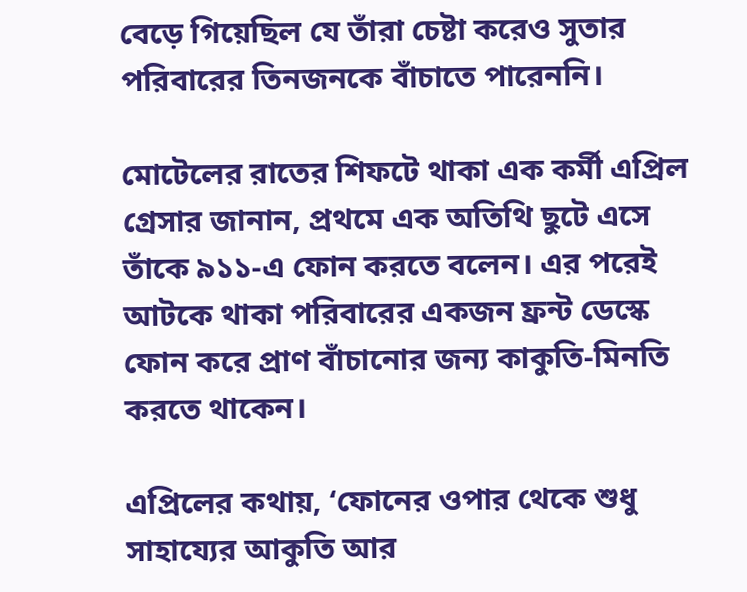বেড়ে গিয়েছিল যে তাঁরা চেষ্টা করেও সুতার পরিবারের তিনজনকে বাঁচাতে পারেননি।

মোটেলের রাতের শিফটে থাকা এক কর্মী এপ্রিল গ্রেসার জানান, প্রথমে এক অতিথি ছুটে এসে তাঁকে ৯১১-এ ফোন করতে বলেন। এর পরেই আটকে থাকা পরিবারের একজন ফ্রন্ট ডেস্কে ফোন করে প্রাণ বাঁচানোর জন্য কাকুতি-মিনতি করতে থাকেন।

এপ্রিলের কথায়, ‘ফোনের ওপার থেকে শুধু সাহায্যের আকুতি আর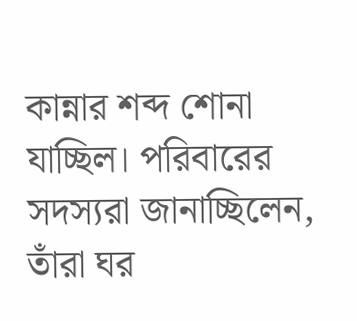কান্নার শব্দ শোনা যাচ্ছিল। পরিবারের সদস্যরা জানাচ্ছিলেন, তাঁরা ঘর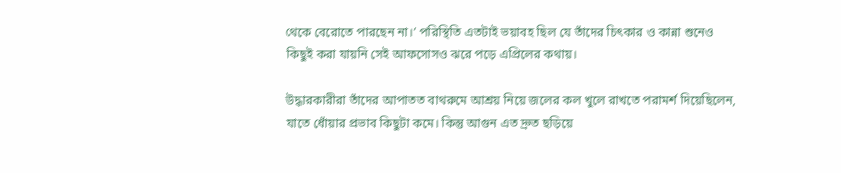থেকে বেরোতে পারছেন না।’ পরিস্থিতি এতটাই ভয়াবহ ছিল যে তাঁদের চিৎকার ও কান্না শুনেও কিছুই করা যায়নি সেই আফসোসও ঝরে পড়ে এপ্রিলের কথায়।

উদ্ধারকারীরা তাঁদের আপাতত বাথরুমে আশ্রয় নিয়ে জলের কল খুলে রাখতে পরামর্শ দিয়েছিলেন, যাতে ধোঁয়ার প্রভাব কিছুটা কমে। কিন্তু আগুন এত দ্রুত ছড়িয়ে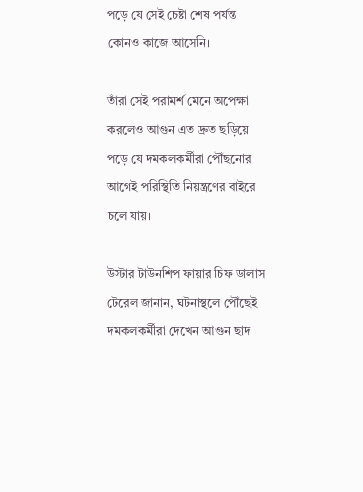পড়ে যে সেই চেষ্টা শেষ পর্যন্ত কোনও কাজে আসেনি।

তাঁরা সেই পরামর্শ মেনে অপেক্ষা করলেও আগুন এত দ্রুত ছড়িয়ে পড়ে যে দমকলকর্মীরা পৌঁছনোর আগেই পরিস্থিতি নিয়ন্ত্রণের বাইরে চলে যায়।

উস্টার টাউনশিপ ফায়ার চিফ ডালাস টেরেল জানান, ঘটনাস্থলে পৌঁছেই দমকলকর্মীরা দেখেন আগুন ছাদ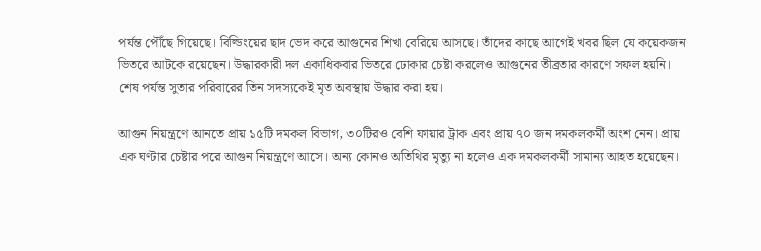পর্যন্ত পৌঁছে গিয়েছে। বিল্ডিংয়ের ছাদ ভেদ করে আগুনের শিখা বেরিয়ে আসছে। তাঁদের কাছে আগেই খবর ছিল যে কয়েকজন ভিতরে আটকে রয়েছেন। উদ্ধারকারী দল একাধিকবার ভিতরে ঢোকার চেষ্টা করলেও আগুনের তীব্রতার কারণে সফল হয়নি। শেষ পর্যন্ত সুতার পরিবারের তিন সদস্যকেই মৃত অবস্থায় উদ্ধার করা হয়।

আগুন নিয়ন্ত্রণে আনতে প্রায় ১৫টি দমকল বিভাগ, ৩০টিরও বেশি ফায়ার ট্রাক এবং প্রায় ৭০ জন দমকলকর্মী অংশ নেন। প্রায় এক ঘণ্টার চেষ্টার পরে আগুন নিয়ন্ত্রণে আসে। অন্য কোনও অতিথির মৃত্যু না হলেও এক দমকলকর্মী সামান্য আহত হয়েছেন।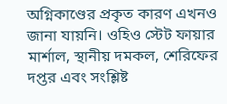অগ্নিকাণ্ডের প্রকৃত কারণ এখনও জানা যায়নি। ওহিও স্টেট ফায়ার মার্শাল, স্থানীয় দমকল, শেরিফের দপ্তর এবং সংশ্লিষ্ট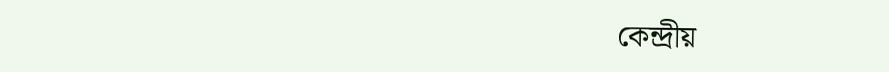কেন্দ্রীয়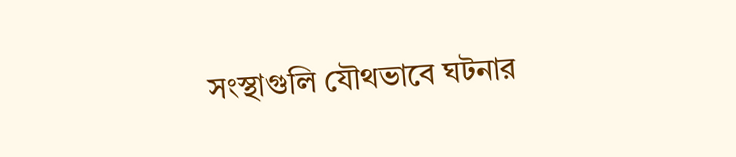সংস্থাগুলি যৌথভাবে ঘটনার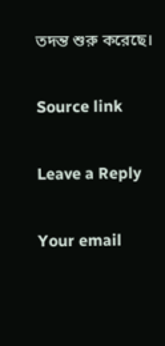তদন্ত শুরু করেছে।

Source link

Leave a Reply

Your email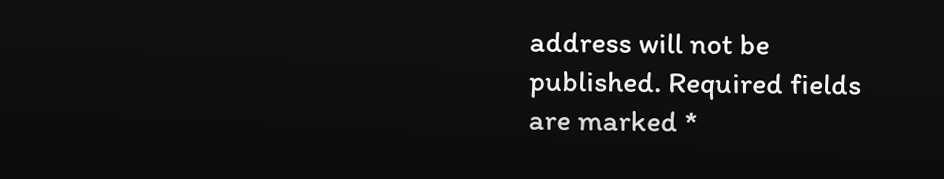address will not be published. Required fields are marked *